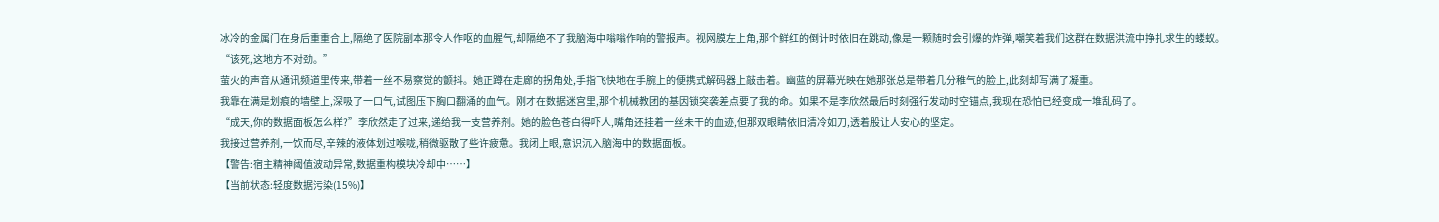冰冷的金属门在身后重重合上,隔绝了医院副本那令人作呕的血腥气,却隔绝不了我脑海中嗡嗡作响的警报声。视网膜左上角,那个鲜红的倒计时依旧在跳动,像是一颗随时会引爆的炸弹,嘲笑着我们这群在数据洪流中挣扎求生的蝼蚁。
“该死,这地方不对劲。”
萤火的声音从通讯频道里传来,带着一丝不易察觉的颤抖。她正蹲在走廊的拐角处,手指飞快地在手腕上的便携式解码器上敲击着。幽蓝的屏幕光映在她那张总是带着几分稚气的脸上,此刻却写满了凝重。
我靠在满是划痕的墙壁上,深吸了一口气,试图压下胸口翻涌的血气。刚才在数据迷宫里,那个机械教团的基因锁突袭差点要了我的命。如果不是李欣然最后时刻强行发动时空锚点,我现在恐怕已经变成一堆乱码了。
“成天,你的数据面板怎么样?”李欣然走了过来,递给我一支营养剂。她的脸色苍白得吓人,嘴角还挂着一丝未干的血迹,但那双眼睛依旧清冷如刀,透着股让人安心的坚定。
我接过营养剂,一饮而尽,辛辣的液体划过喉咙,稍微驱散了些许疲惫。我闭上眼,意识沉入脑海中的数据面板。
【警告:宿主精神阈值波动异常,数据重构模块冷却中……】
【当前状态:轻度数据污染(15%)】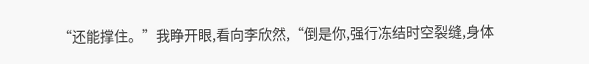“还能撑住。”我睁开眼,看向李欣然,“倒是你,强行冻结时空裂缝,身体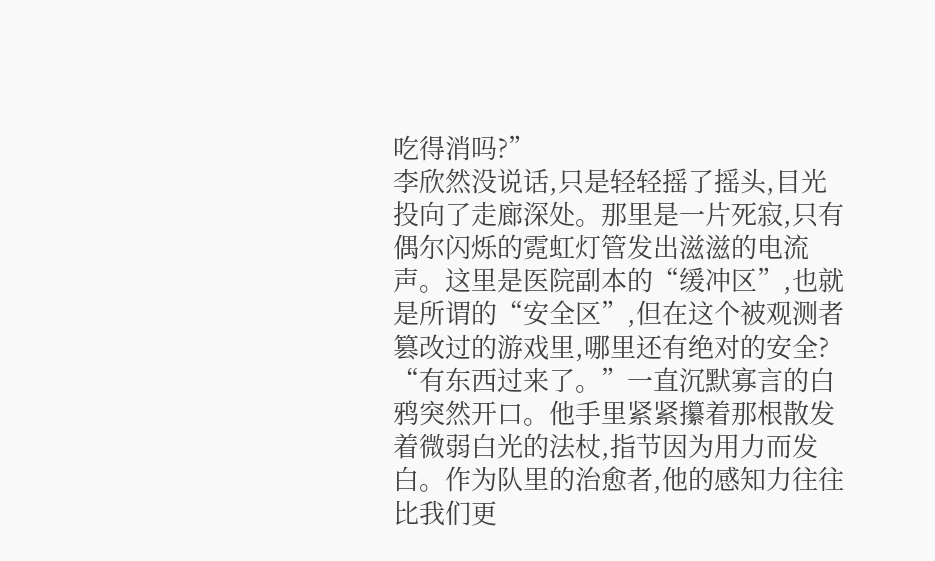吃得消吗?”
李欣然没说话,只是轻轻摇了摇头,目光投向了走廊深处。那里是一片死寂,只有偶尔闪烁的霓虹灯管发出滋滋的电流声。这里是医院副本的“缓冲区”,也就是所谓的“安全区”,但在这个被观测者篡改过的游戏里,哪里还有绝对的安全?
“有东西过来了。”一直沉默寡言的白鸦突然开口。他手里紧紧攥着那根散发着微弱白光的法杖,指节因为用力而发白。作为队里的治愈者,他的感知力往往比我们更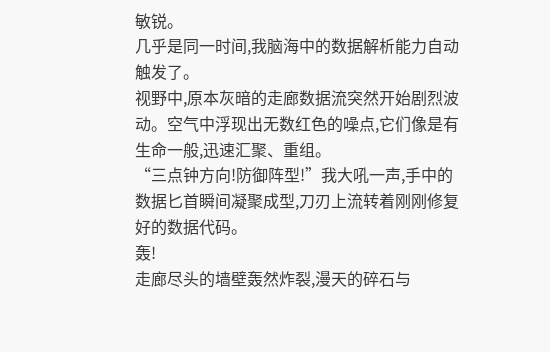敏锐。
几乎是同一时间,我脑海中的数据解析能力自动触发了。
视野中,原本灰暗的走廊数据流突然开始剧烈波动。空气中浮现出无数红色的噪点,它们像是有生命一般,迅速汇聚、重组。
“三点钟方向!防御阵型!”我大吼一声,手中的数据匕首瞬间凝聚成型,刀刃上流转着刚刚修复好的数据代码。
轰!
走廊尽头的墙壁轰然炸裂,漫天的碎石与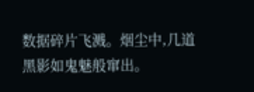数据碎片飞溅。烟尘中,几道黑影如鬼魅般窜出。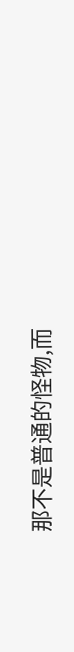那不是普通的怪物,而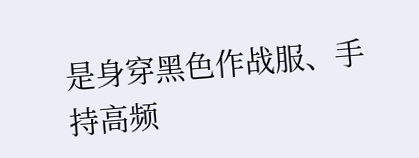是身穿黑色作战服、手持高频